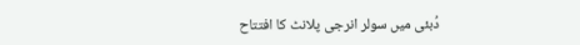دُبئی میں سولر انرجی پلانٹ کا افتتاح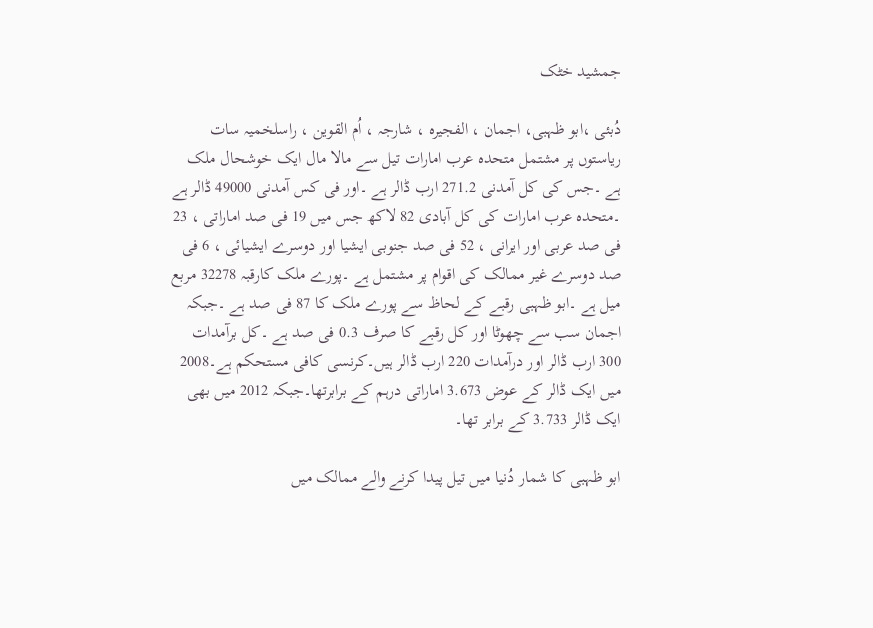جمشید خٹک

دُبئی ،ابو ظہبی، اجمان ، الفجیرہ ، شارجہ ، اُم القوین ، راسلخمیہ سات ریاستوں پر مشتمل متحدہ عرب امارات تیل سے مالا مال ایک خوشحال ملک ہے ۔جس کی کل آمدنی 271.2 ارب ڈالر ہے ۔اور فی کس آمدنی 49000 ڈالر ہے ۔متحدہ عرب امارات کی کل آبادی 82 لاکھ جس میں 19 فی صد اماراتی ، 23 فی صد عربی اور ایرانی ، 52 فی صد جنوبی ایشیا اور دوسرے ایشیائی ، 6 فی صد دوسرے غیر ممالک کی اقوام پر مشتمل ہے ۔پورے ملک کارقبہ 32278 مربع میل ہے ۔ابو ظہبی رقبے کے لحاظ سے پورے ملک کا 87 فی صد ہے ۔جبکہ اجمان سب سے چھوٹا اور کل رقبے کا صرف 0.3 فی صد ہے ۔کل برآمدات 300 ارب ڈالر اور درآمدات 220 ارب ڈالر ہیں۔کرنسی کافی مستحکم ہے۔2008 میں ایک ڈالر کے عوض 3.673 اماراتی درہم کے برابرتھا۔جبکہ 2012 میں بھی ایک ڈالر 3.733 کے برابر تھا۔

ابو ظہبی کا شمار دُنیا میں تیل پیدا کرنے والے ممالک میں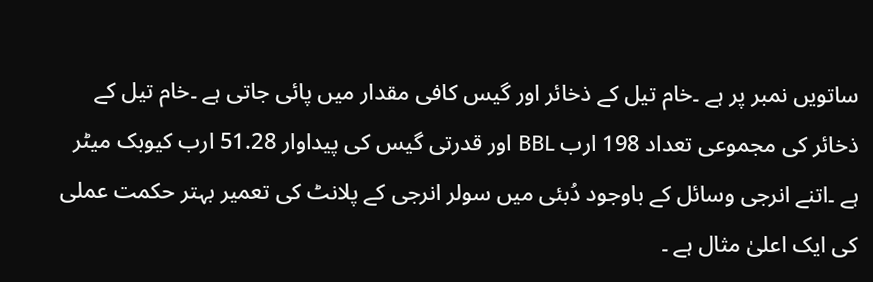ساتویں نمبر پر ہے ۔خام تیل کے ذخائر اور گیس کافی مقدار میں پائی جاتی ہے ۔خام تیل کے ذخائر کی مجموعی تعداد 198 ارب BBL اور قدرتی گیس کی پیداوار 51.28 ارب کیوبک میٹر ہے ۔اتنے انرجی وسائل کے باوجود دُبئی میں سولر انرجی کے پلانٹ کی تعمیر بہتر حکمت عملی کی ایک اعلیٰ مثال ہے ۔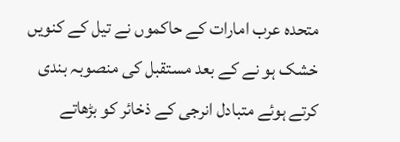متحدہ عرب امارات کے حاکموں نے تیل کے کنویں خشک ہو نے کے بعد مستقبل کی منصوبہ بندی کرتے ہوئے متبادل انرجی کے ذخائر کو بڑھاتے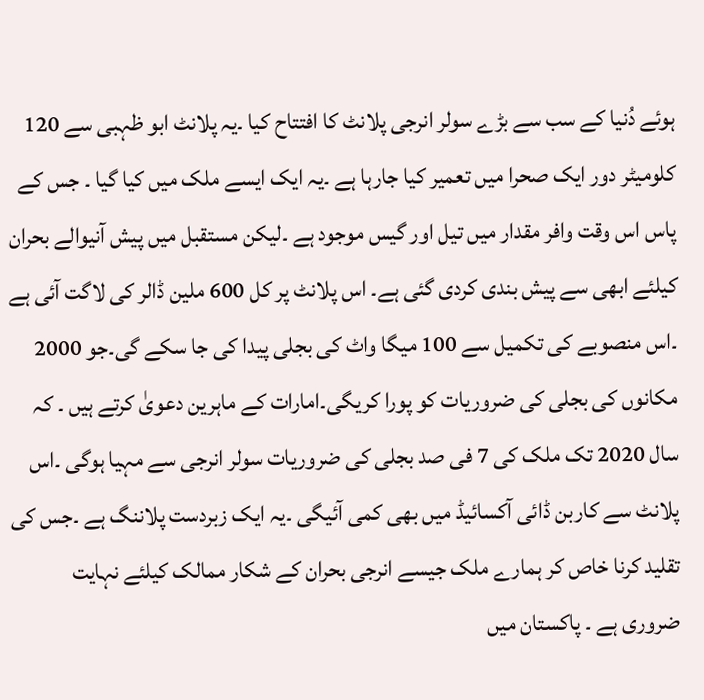ہوئے دُنیا کے سب سے بڑے سولر انرجی پلانٹ کا افتتاح کیا ۔یہ پلانٹ ابو ظہبی سے 120 کلومیٹر دور ایک صحرا میں تعمیر کیا جارہا ہے ۔یہ ایک ایسے ملک میں کیا گیا ۔ جس کے پاس اس وقت وافر مقدار میں تیل اور گیس موجود ہے ۔لیکن مستقبل میں پیش آنیوالے بحران کیلئے ابھی سے پیش بندی کردی گئی ہے۔ اس پلانٹ پر کل 600 ملین ڈالر کی لاگت آئی ہے ۔اس منصوبے کی تکمیل سے 100 میگا واٹ کی بجلی پیدا کی جا سکے گی۔جو 2000 مکانوں کی بجلی کی ضروریات کو پورا کریگی۔امارات کے ماہرین دعویٰ کرتے ہیں ۔ کہ سال 2020 تک ملک کی 7 فی صد بجلی کی ضروریات سولر انرجی سے مہیا ہوگی ۔اس پلانٹ سے کاربن ڈائی آکسائیڈ میں بھی کمی آئیگی ۔یہ ایک زبردست پلاننگ ہے ۔جس کی تقلید کرنا خاص کر ہمارے ملک جیسے انرجی بحران کے شکار ممالک کیلئے نہایت ضروری ہے ۔ پاکستان میں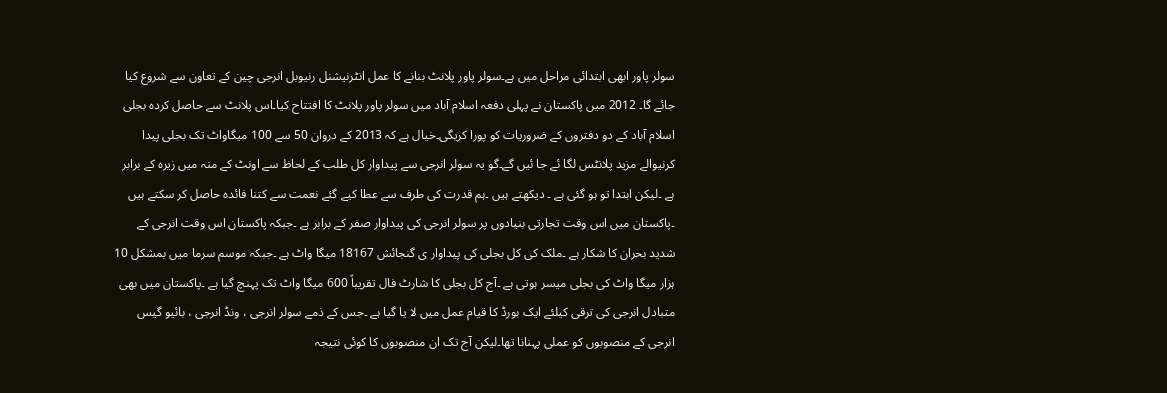سولر پاور ابھی ابتدائی مراحل میں ہے۔سولر پاور پلانٹ بنانے کا عمل انٹرنیشنل رنیوبل انرجی چین کے تعاون سے شروع کیا جائے گا۔ 2012 میں پاکستان نے پہلی دفعہ اسلام آباد میں سولر پاور پلانٹ کا افتتاح کیا۔اس پلانٹ سے حاصل کردہ بجلی اسلام آباد کے دو دفتروں کے ضروریات کو پورا کریگی۔خیال ہے کہ 2013 کے دروان 50 سے 100 میگاواٹ تک بجلی پیدا کرنیوالے مزید پلانٹس لگا ئے جا ئیں گے۔گو یہ سولر انرجی سے پیداوار کل طلب کے لحاظ سے اونٹ کے منہ میں زیرہ کے برابر ہے ۔لیکن ابتدا تو ہو گئی ہے ۔ دیکھتے ہیں ۔ہم قدرت کی طرف سے عطا کیے گئے نعمت سے کتنا فائدہ حاصل کر سکتے ہیں ۔پاکستان میں اس وقت تجارتی بنیادوں پر سولر انرجی کی پیداوار صفر کے برابر ہے ۔جبکہ پاکستان اس وقت انرجی کے شدید بحران کا شکار ہے ۔ملک کی کل بجلی کی پیداوار ی گنجائش 18167 میگا واٹ ہے ۔جبکہ موسم سرما میں بمشکل 10 ہزار میگا واٹ کی بجلی میسر ہوتی ہے ۔آج کل بجلی کا شارٹ فال تقریباً 600 میگا واٹ تک پہنچ گیا ہے ۔پاکستان میں بھی متبادل انرجی کی ترقی کیلئے ایک بورڈ کا قیام عمل میں لا یا گیا ہے ۔جس کے ذمے سولر انرجی ، ونڈ انرجی ، بائیو گیس انرجی کے منصوبوں کو عملی پہنانا تھا۔لیکن آج تک ان منصوبوں کا کوئی نتیجہ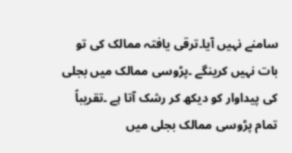سامنے نہیں آیا۔ترقی یافتہ ممالک کی تو بات نہیں کرینگے ۔پڑوسی ممالک میں بجلی کی پیداوار کو دیکھ کر رشک آتا ہے ۔تقریباً تمام پڑوسی ممالک بجلی میں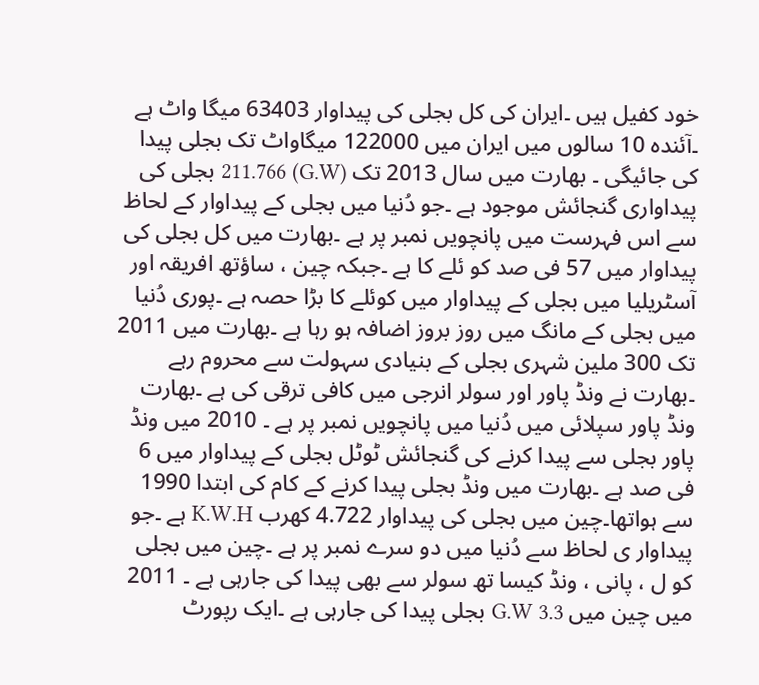خود کفیل ہیں ۔ایران کی کل بجلی کی پیداوار 63403 میگا واٹ ہے ۔آئندہ 10 سالوں میں ایران میں 122000 میگاواٹ تک بجلی پیدا کی جائیگی ۔ بھارت میں سال 2013 تک (G.W) 211.766 بجلی کی پیداواری گنجائش موجود ہے ۔جو دُنیا میں بجلی کے پیداوار کے لحاظ سے اس فہرست میں پانچویں نمبر پر ہے ۔بھارت میں کل بجلی کی پیداوار میں 57 فی صد کو ئلے کا ہے ۔جبکہ چین ، ساؤتھ افریقہ اور آسٹریلیا میں بجلی کے پیداوار میں کوئلے کا بڑا حصہ ہے ۔پوری دُنیا میں بجلی کے مانگ میں روز بروز اضافہ ہو رہا ہے ۔بھارت میں 2011 تک 300 ملین شہری بجلی کے بنیادی سہولت سے محروم رہے ۔بھارت نے ونڈ پاور اور سولر انرجی میں کافی ترقی کی ہے ۔بھارت ونڈ پاور سپلائی میں دُنیا میں پانچویں نمبر پر ہے ۔ 2010 میں ونڈ پاور بجلی سے پیدا کرنے کی گنجائش ٹوٹل بجلی کے پیداوار میں 6 فی صد ہے ۔بھارت میں ونڈ بجلی پیدا کرنے کے کام کی ابتدا 1990 سے ہواتھا۔چین میں بجلی کی پیداوار 4.722 کھرب K.W.H ہے ۔جو پیداوار ی لحاظ سے دُنیا میں دو سرے نمبر پر ہے ۔چین میں بجلی کو ل ، پانی ، ونڈ کیسا تھ سولر سے بھی پیدا کی جارہی ہے ۔ 2011 میں چین میں G.W 3.3 بجلی پیدا کی جارہی ہے ۔ایک رپورٹ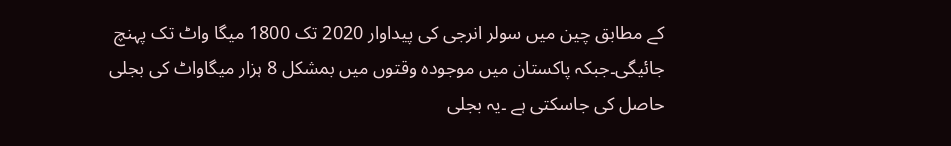کے مطابق چین میں سولر انرجی کی پیداوار 2020 تک 1800 میگا واٹ تک پہنچ جائیگی۔جبکہ پاکستان میں موجودہ وقتوں میں بمشکل 8 ہزار میگاواٹ کی بجلی حاصل کی جاسکتی ہے ۔یہ بجلی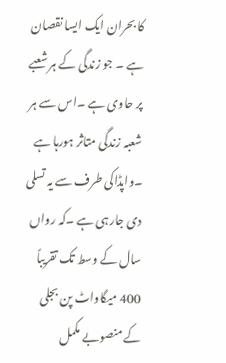کا بحران ایک ایسا نقصان ہے ۔ جو زندگی کے ہر شعبے پر حاوی ہے ۔اس سے ہر شعبہ زندگی متاثر ہورہا ہے ۔واپڈاکی طرف سے یہ تسلی دی جارہی ہے ۔کہ رواں سال کے وسط تک تقریباً 400 میگاواٹ پن بجلی کے منصوبے مکمل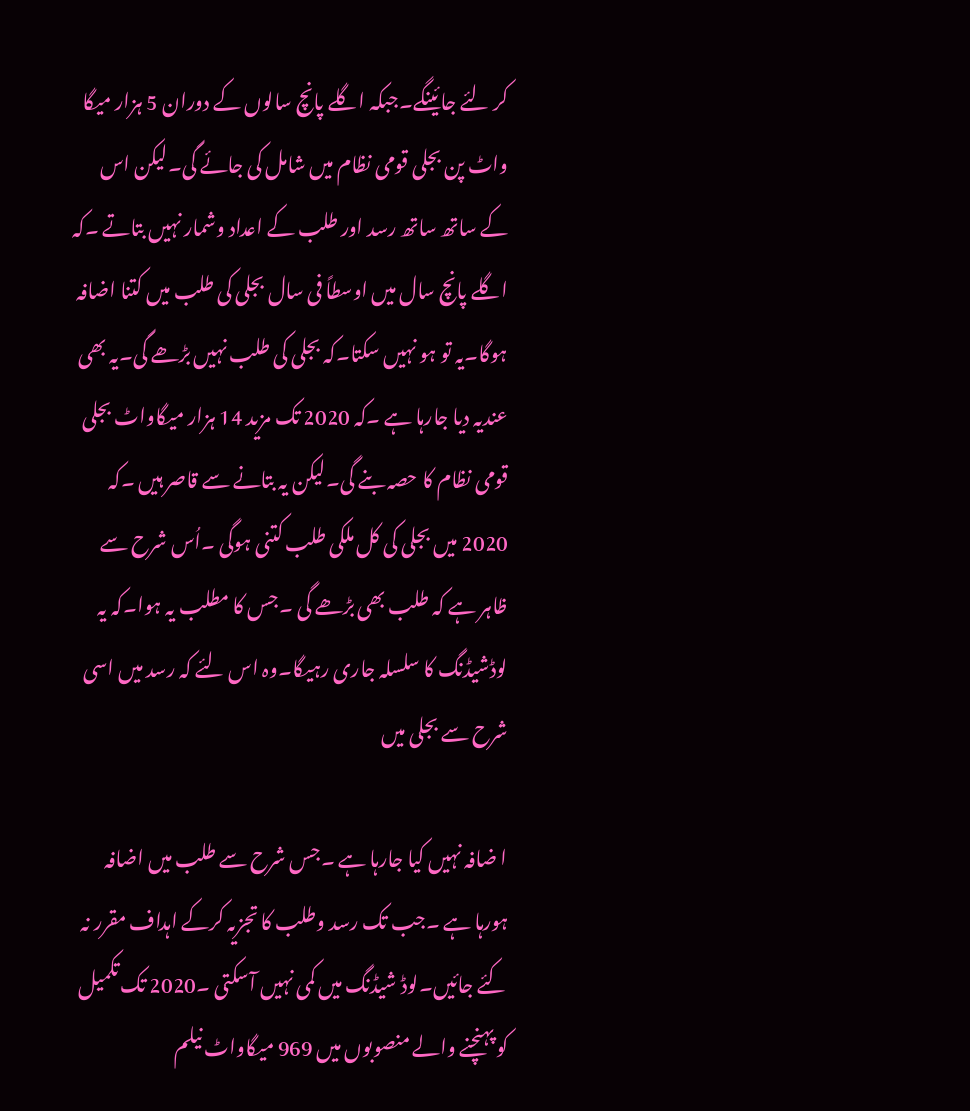کر لئے جائینگے۔جبکہ اگلے پانچ سالوں کے دوران 5 ہزار میگا واٹ پن بجلی قومی نظام میں شامل کی جائے گی۔لیکن اس کے ساتھ ساتھ رسد اور طلب کے اعداد وشمار نہیں بتاتے ۔کہ اگلے پانچ سال میں اوسطاً فی سال بجلی کی طلب میں کتنا اضافہ ہوگا۔یہ تو ہو نہیں سکتا۔کہ بجلی کی طلب نہیں بڑھے گی۔یہ بھی عندیہ دیا جارہا ہے ۔کہ 2020 تک مزید 14 ہزار میگاواٹ بجلی قومی نظام کا حصہ بنے گی۔لیکن یہ بتانے سے قاصر ہیں ۔کہ 2020 میں بجلی کی کل ملکی طلب کتنی ہوگی ۔اُس شرح سے ظاہر ہے کہ طلب بھی بڑھے گی ۔جس کا مطلب یہ ہوا۔کہ یہ لوڈشیڈنگ کا سلسلہ جاری رہیگا۔وہ اس لئے کہ رسد میں اسی شرح سے بجلی میں

ا ضافہ نہیں کیا جارہا ہے ۔جس شرح سے طلب میں اضافہ ہورہا ہے ۔جب تک رسد وطلب کا تجزیہ کرکے اہداف مقرر نہ کئے جائیں۔لوڈ شیڈنگ میں کمی نہیں آسکتی ۔2020 تک تکمیل کو پہنچنے والے منصوبوں میں 969 میگاواٹ نیلم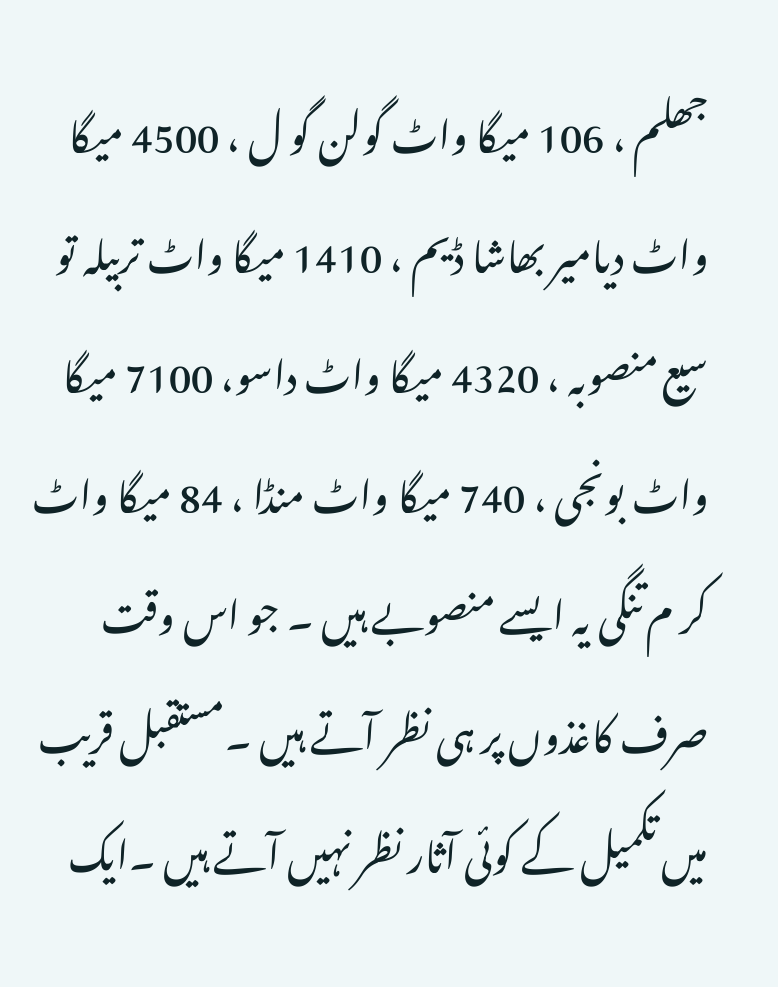جھلم ، 106 میگا واٹ گولن گو ل ، 4500 میگا واٹ دیامیر بھاشا ڈیم ، 1410 میگا واٹ تربیلہ تو سیع منصوبہ ، 4320 میگا واٹ داسو، 7100 میگا واٹ بونجی ، 740 میگا واٹ منڈا ، 84 میگا واٹ کر م تنگی یہ ایسے منصوبے ہیں ۔ جو اس وقت صرف کاغذوں پر ہی نظر آتے ہیں ۔مستقبل قریب میں تکمیل کے کوئی آثار نظر نہیں آتے ہیں ۔ایک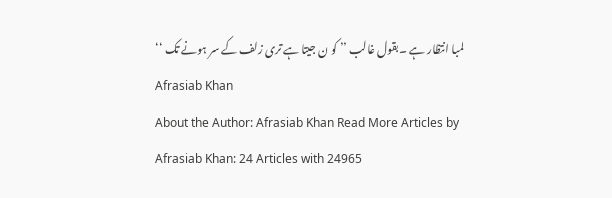لمبا انتظار ہے ۔بقول غالب ’’ کو ن جیتا ہے تری زلف کے سر ہونے تک ‘‘
Afrasiab Khan
About the Author: Afrasiab Khan Read More Articles by Afrasiab Khan: 24 Articles with 24965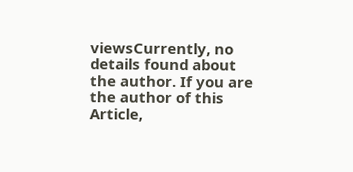viewsCurrently, no details found about the author. If you are the author of this Article,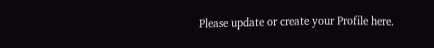Please update or create your Profile here.